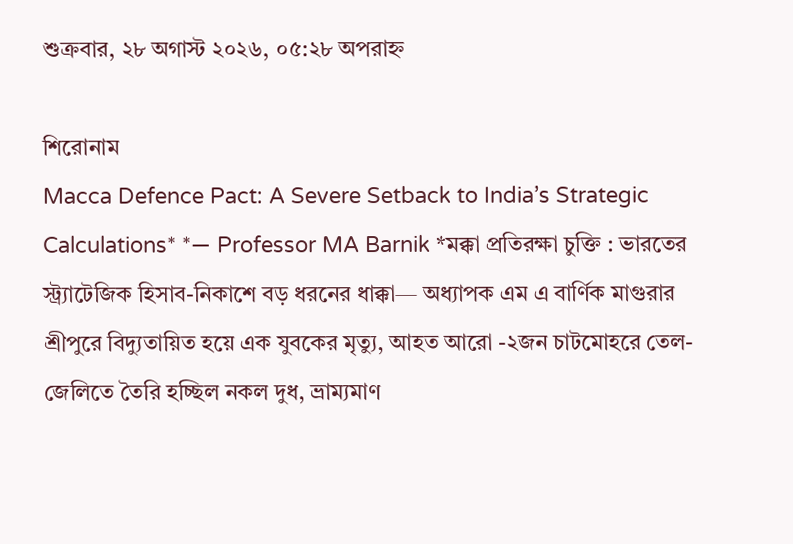শুক্রবার, ২৮ অগাস্ট ২০২৬, ০৫:২৮ অপরাহ্ন

শিরোনাম
Macca Defence Pact: A Severe Setback to India’s Strategic Calculations* *— Professor MA Barnik *মক্কা প্রতিরক্ষা চুক্তি : ভারতের স্ট্র্যাটেজিক হিসাব-নিকাশে বড় ধরনের ধাক্কা— অধ্যাপক এম এ বার্ণিক মাগুরার শ্রীপুরে বিদ্যুতায়িত হয়ে এক যুবকের মৃত্যু, আহত আরো -২জন চাটমোহরে তেল-জেলিতে তৈরি হচ্ছিল নকল দুধ, ভ্রাম্যমাণ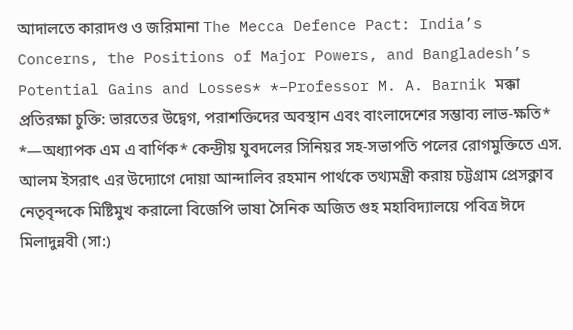আদালতে কারাদণ্ড ও জরিমানা The Mecca Defence Pact: India’s Concerns, the Positions of Major Powers, and Bangladesh’s Potential Gains and Losses* *–Professor M. A. Barnik মক্কা প্রতিরক্ষা চুক্তি: ভারতের উদ্বেগ, পরাশক্তিদের অবস্থান এবং বাংলাদেশের সম্ভাব্য লাভ-ক্ষতি* *—অধ্যাপক এম এ বার্ণিক* কেন্দ্রীয় যুবদলের সিনিয়র সহ-সভাপতি পলের রোগমুক্তিতে এস. আলম ইসরাৎ এর উদ্যোগে দোয়া আন্দালিব রহমান পার্থকে তথ্যমন্ত্রী করায় চট্টগ্রাম প্রেসক্লাব নেতৃবৃন্দকে মিষ্টিমুখ করালো বিজেপি ভাষা সৈনিক অজিত গুহ মহাবিদ্যালয়ে পবিত্র ঈদে মিলাদুন্নবী (সা:)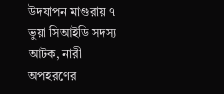উদযাপন মাগুরায় ৭ ভুয়া সিআইডি সদস্য আটক, নারী অপহরণের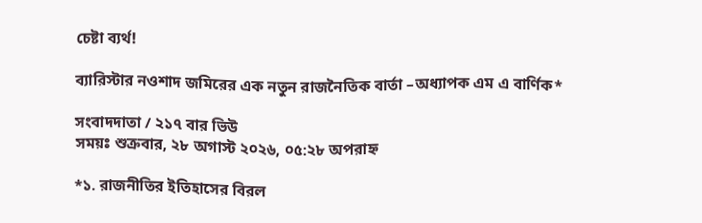চেষ্টা ব্যর্থ!

ব্যারিস্টার নওশাদ জমিরের এক নতুন রাজনৈতিক বার্তা –অধ্যাপক এম এ বার্ণিক*

সংবাদদাতা / ২১৭ বার ভিউ
সময়ঃ শুক্রবার, ২৮ অগাস্ট ২০২৬, ০৫:২৮ অপরাহ্ন

*১. রাজনীতির ইতিহাসের বিরল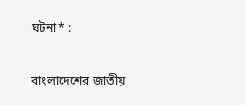ঘটনা* :

বাংলাদেশের জাতীয়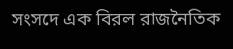সংসদে এক বিরল রাজনৈতিক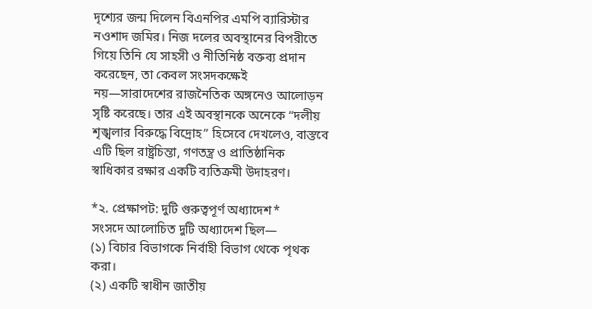দৃশ্যের জন্ম দিলেন বিএনপির এমপি ব্যারিস্টার নওশাদ জমির। নিজ দলের অবস্থানের বিপরীতে গিয়ে তিনি যে সাহসী ও নীতিনিষ্ঠ বক্তব্য প্রদান করেছেন, তা কেবল সংসদকক্ষেই নয়—সারাদেশের রাজনৈতিক অঙ্গনেও আলোড়ন সৃষ্টি করেছে। তার এই অবস্থানকে অনেকে “দলীয় শৃঙ্খলার বিরুদ্ধে বিদ্রোহ” হিসেবে দেখলেও, বাস্তবে এটি ছিল রাষ্ট্রচিন্তা, গণতন্ত্র ও প্রাতিষ্ঠানিক স্বাধিকার রক্ষার একটি ব্যতিক্রমী উদাহরণ।

*২. প্রেক্ষাপট: দুটি গুরুত্বপূর্ণ অধ্যাদেশ*
সংসদে আলোচিত দুটি অধ্যাদেশ ছিল—
(১) বিচার বিভাগকে নির্বাহী বিভাগ থেকে পৃথক করা।
(২) একটি স্বাধীন জাতীয়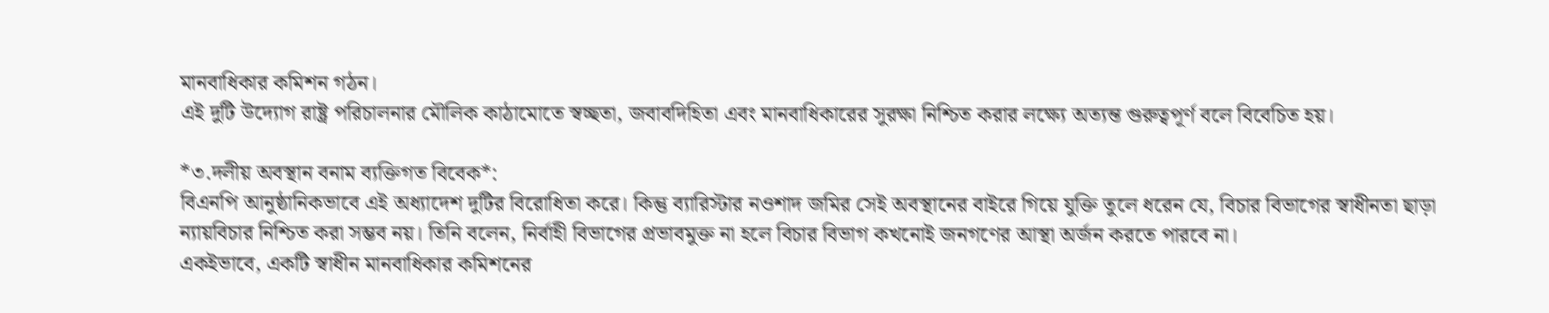মানবাধিকার কমিশন গঠন।
এই দুটি উদ্যোগ রাষ্ট্র পরিচালনার মৌলিক কাঠামোতে স্বচ্ছতা, জবাবদিহিতা এবং মানবাধিকারের সুরক্ষা নিশ্চিত করার লক্ষ্যে অত্যন্ত গুরুত্বপূর্ণ বলে বিবেচিত হয়।

*৩.দলীয় অবস্থান বনাম ব্যক্তিগত বিবেক*:
বিএনপি আনুষ্ঠানিকভাবে এই অধ্যাদেশ দুটির বিরোধিতা করে। কিন্তু ব্যারিস্টার নওশাদ জমির সেই অবস্থানের বাইরে গিয়ে যুক্তি তুলে ধরেন যে, বিচার বিভাগের স্বাধীনতা ছাড়া ন্যায়বিচার নিশ্চিত করা সম্ভব নয়। তিনি বলেন, নির্বাহী বিভাগের প্রভাবমুক্ত না হলে বিচার বিভাগ কখনোই জনগণের আস্থা অর্জন করতে পারবে না।
একইভাবে, একটি স্বাধীন মানবাধিকার কমিশনের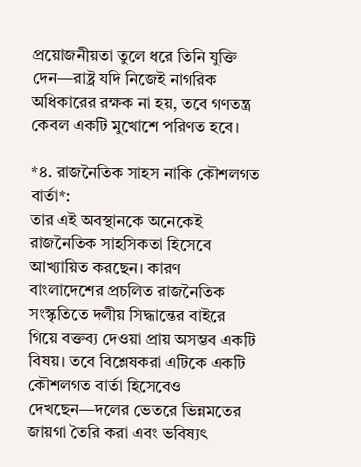প্রয়োজনীয়তা তুলে ধরে তিনি যুক্তি দেন—রাষ্ট্র যদি নিজেই নাগরিক অধিকারের রক্ষক না হয়, তবে গণতন্ত্র কেবল একটি মুখোশে পরিণত হবে।

*৪. রাজনৈতিক সাহস নাকি কৌশলগত বার্তা*:
তার এই অবস্থানকে অনেকেই রাজনৈতিক সাহসিকতা হিসেবে আখ্যায়িত করছেন। কারণ বাংলাদেশের প্রচলিত রাজনৈতিক সংস্কৃতিতে দলীয় সিদ্ধান্তের বাইরে গিয়ে বক্তব্য দেওয়া প্রায় অসম্ভব একটি বিষয়। তবে বিশ্লেষকরা এটিকে একটি কৌশলগত বার্তা হিসেবেও দেখছেন—দলের ভেতরে ভিন্নমতের জায়গা তৈরি করা এবং ভবিষ্যৎ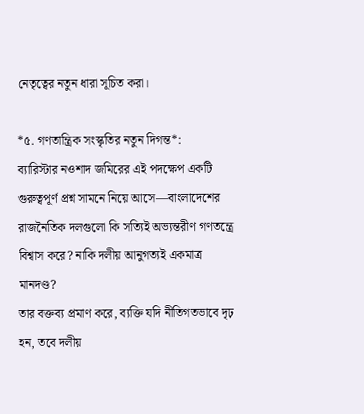নেতৃত্বের নতুন ধারা সূচিত করা।

*৫. গণতান্ত্রিক সংস্কৃতির নতুন দিগন্ত*:
ব্যারিস্টার নওশাদ জমিরের এই পদক্ষেপ একটি গুরুত্বপূর্ণ প্রশ্ন সামনে নিয়ে আসে—বাংলাদেশের রাজনৈতিক দলগুলো কি সত্যিই অভ্যন্তরীণ গণতন্ত্রে বিশ্বাস করে? নাকি দলীয় আনুগত্যই একমাত্র মানদণ্ড?
তার বক্তব্য প্রমাণ করে, ব্যক্তি যদি নীতিগতভাবে দৃঢ় হন, তবে দলীয়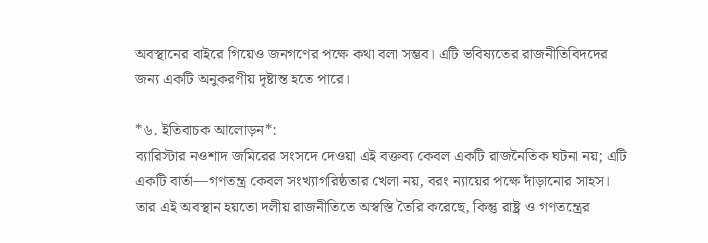অবস্থানের বাইরে গিয়েও জনগণের পক্ষে কথা বলা সম্ভব। এটি ভবিষ্যতের রাজনীতিবিদদের জন্য একটি অনুকরণীয় দৃষ্টান্ত হতে পারে।

*৬. ইতিবাচক আলোড়ন*:
ব্যারিস্টার নওশাদ জমিরের সংসদে দেওয়া এই বক্তব্য কেবল একটি রাজনৈতিক ঘটনা নয়; এটি একটি বার্তা—গণতন্ত্র কেবল সংখ্যাগরিষ্ঠতার খেলা নয়, বরং ন্যায়ের পক্ষে দাঁড়ানোর সাহস।
তার এই অবস্থান হয়তো দলীয় রাজনীতিতে অস্বস্তি তৈরি করেছে, কিন্তু রাষ্ট্র ও গণতন্ত্রের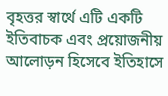বৃহত্তর স্বার্থে এটি একটি ইতিবাচক এবং প্রয়োজনীয় আলোড়ন হিসেবে ইতিহাসে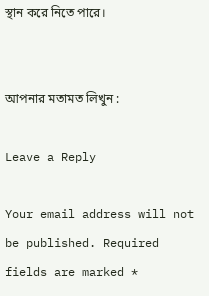স্থান করে নিতে পারে।


আপনার মতামত লিখুন :

Leave a Reply

Your email address will not be published. Required fields are marked *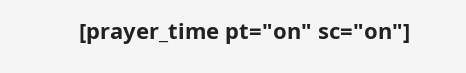[prayer_time pt="on" sc="on"]